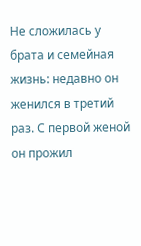Не сложилась у брата и семейная жизнь: недавно он женился в третий раз. С первой женой он прожил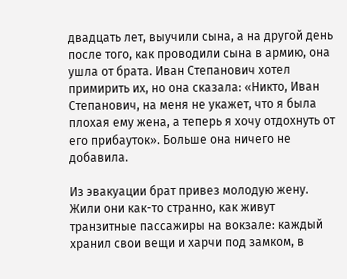двадцать лет, выучили сына, а на другой день после того, как проводили сына в армию, она ушла от брата. Иван Степанович хотел примирить их, но она сказала: «Никто, Иван Степанович, на меня не укажет, что я была плохая ему жена, а теперь я хочу отдохнуть от его прибауток». Больше она ничего не добавила.

Из эвакуации брат привез молодую жену. Жили они как-то странно, как живут транзитные пассажиры на вокзале: каждый хранил свои вещи и харчи под замком, в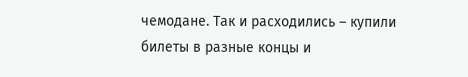чемодане. Так и расходились – купили билеты в разные концы и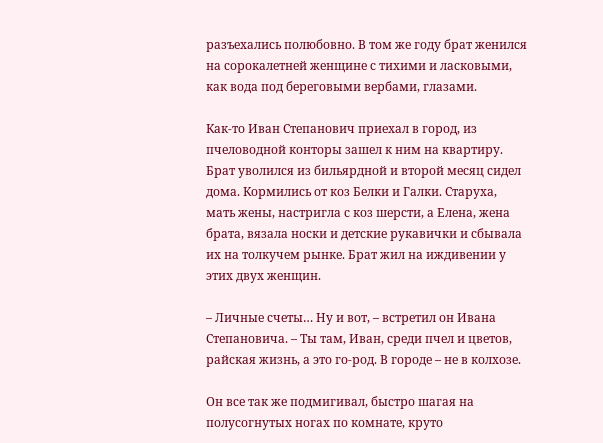разъехались полюбовно. В том же году брат женился на сорокалетней женщине с тихими и ласковыми, как вода под береговыми вербами, глазами.

Как-то Иван Степанович приехал в город, из пчеловодной конторы зашел к ним на квартиру. Брат уволился из бильярдной и второй месяц сидел дома. Кормились от коз Белки и Галки. Старуха, мать жены, настригла с коз шерсти, а Елена, жена брата, вязала носки и детские рукавички и сбывала их на толкучем рынке. Брат жил на иждивении у этих двух женщин.

– Личные счеты… Ну и вот, – встретил он Ивана Степановича. – Ты там, Иван, среди пчел и цветов, райская жизнь, а это го-род. В городе – не в колхозе.

Он все так же подмигивал, быстро шагая на полусогнутых ногах по комнате, круто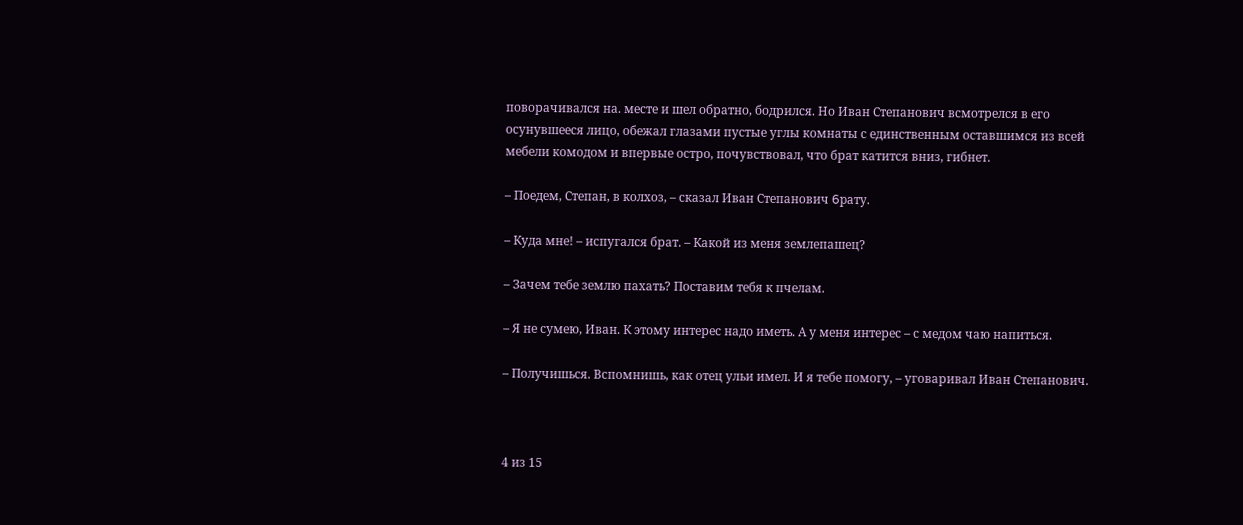поворачивался на. месте и шел обратно, бодрился. Но Иван Степанович всмотрелся в его осунувшееся лицо, обежал глазами пустые углы комнаты с единственным оставшимся из всей мебели комодом и впервые остро, почувствовал, что брат катится вниз, гибнет.

– Поедем, Степан, в колхоз, – сказал Иван Степанович 6paту.

– Куда мне! – испугался брат. – Какой из меня землепашец?

– Зачем тебе землю пахать? Поставим тебя к пчелам.

– Я не сумею, Иван. К этому интерес надо иметь. А у меня интерес – с медом чаю напиться.

– Получишься. Вспомнишь, как отец ульи имел. И я тебе помогу, – уговаривал Иван Степанович.



4 из 15